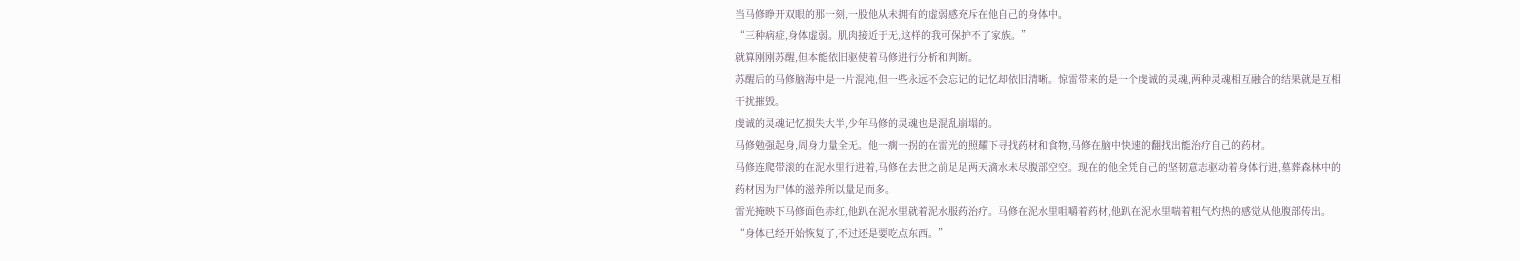当马修睁开双眼的那一刻,一股他从未拥有的虚弱感充斥在他自己的身体中。
“三种病症,身体虚弱。肌肉接近于无,这样的我可保护不了家族。”
就算刚刚苏醒,但本能依旧驱使着马修进行分析和判断。
苏醒后的马修脑海中是一片混沌,但一些永远不会忘记的记忆却依旧清晰。惊雷带来的是一个虔诚的灵魂,两种灵魂相互融合的结果就是互相干扰摧毁。
虔诚的灵魂记忆损失大半,少年马修的灵魂也是混乱崩塌的。
马修勉强起身,周身力量全无。他一瘸一拐的在雷光的照耀下寻找药材和食物,马修在脑中快速的翻找出能治疗自己的药材。
马修连爬带滚的在泥水里行进着,马修在去世之前足足两天滴水未尽腹部空空。现在的他全凭自己的坚韧意志驱动着身体行进,墓葬森林中的药材因为尸体的滋养所以量足而多。
雷光掩映下马修面色赤红,他趴在泥水里就着泥水服药治疗。马修在泥水里咀嚼着药材,他趴在泥水里喘着粗气灼热的感觉从他腹部传出。
“身体已经开始恢复了,不过还是要吃点东西。”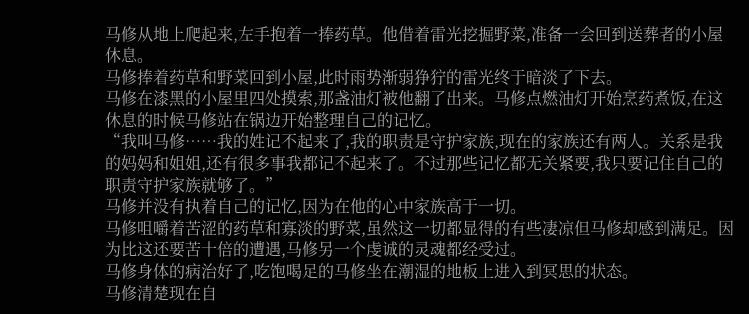马修从地上爬起来,左手抱着一捧药草。他借着雷光挖掘野菜,准备一会回到送葬者的小屋休息。
马修捧着药草和野菜回到小屋,此时雨势渐弱狰狞的雷光终于暗淡了下去。
马修在漆黑的小屋里四处摸索,那盏油灯被他翻了出来。马修点燃油灯开始烹药煮饭,在这休息的时候马修站在锅边开始整理自己的记忆。
“我叫马修……我的姓记不起来了,我的职责是守护家族,现在的家族还有两人。关系是我的妈妈和姐姐,还有很多事我都记不起来了。不过那些记忆都无关紧要,我只要记住自己的职责守护家族就够了。”
马修并没有执着自己的记忆,因为在他的心中家族高于一切。
马修咀嚼着苦涩的药草和寡淡的野菜,虽然这一切都显得的有些凄凉但马修却感到满足。因为比这还要苦十倍的遭遇,马修另一个虔诚的灵魂都经受过。
马修身体的病治好了,吃饱喝足的马修坐在潮湿的地板上进入到冥思的状态。
马修清楚现在自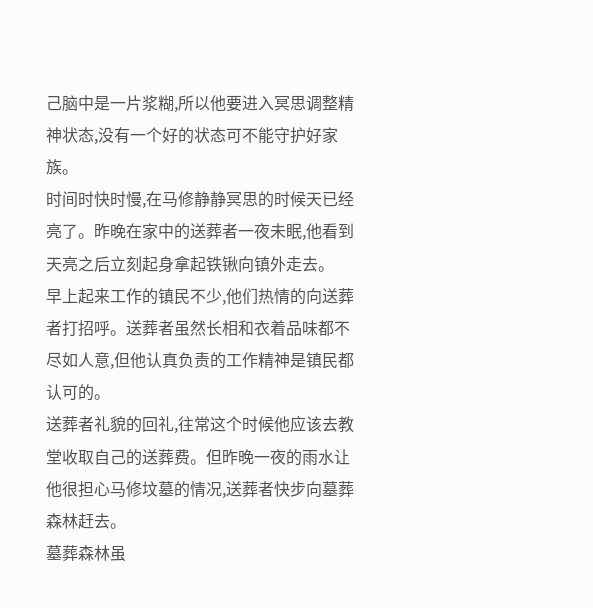己脑中是一片浆糊,所以他要进入冥思调整精神状态,没有一个好的状态可不能守护好家族。
时间时快时慢,在马修静静冥思的时候天已经亮了。昨晚在家中的送葬者一夜未眠,他看到天亮之后立刻起身拿起铁锹向镇外走去。
早上起来工作的镇民不少,他们热情的向送葬者打招呼。送葬者虽然长相和衣着品味都不尽如人意,但他认真负责的工作精神是镇民都认可的。
送葬者礼貌的回礼,往常这个时候他应该去教堂收取自己的送葬费。但昨晚一夜的雨水让他很担心马修坟墓的情况,送葬者快步向墓葬森林赶去。
墓葬森林虽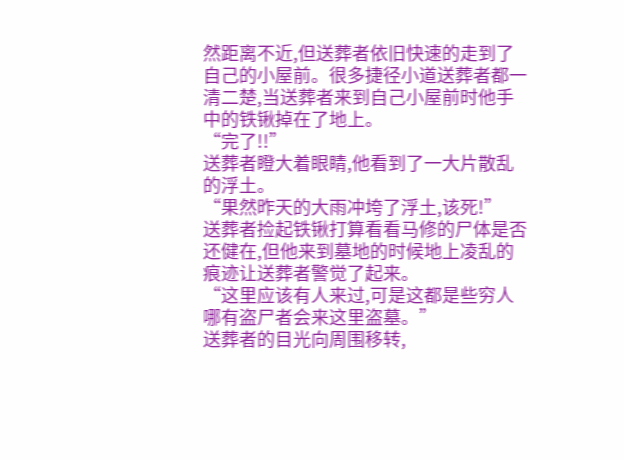然距离不近,但送葬者依旧快速的走到了自己的小屋前。很多捷径小道送葬者都一清二楚,当送葬者来到自己小屋前时他手中的铁锹掉在了地上。
“完了!!”
送葬者瞪大着眼睛,他看到了一大片散乱的浮土。
“果然昨天的大雨冲垮了浮土,该死!”
送葬者捡起铁锹打算看看马修的尸体是否还健在,但他来到墓地的时候地上凌乱的痕迹让送葬者警觉了起来。
“这里应该有人来过,可是这都是些穷人哪有盗尸者会来这里盗墓。”
送葬者的目光向周围移转,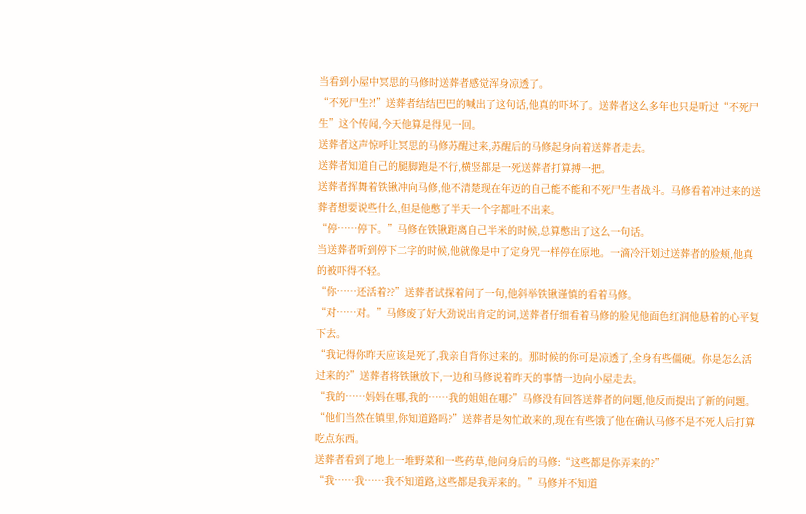当看到小屋中冥思的马修时送葬者感觉浑身凉透了。
“不死尸生?!”送葬者结结巴巴的喊出了这句话,他真的吓坏了。送葬者这么多年也只是听过“不死尸生”这个传闻,今天他算是得见一回。
送葬者这声惊呼让冥思的马修苏醒过来,苏醒后的马修起身向着送葬者走去。
送葬者知道自己的腿脚跑是不行,横竖都是一死送葬者打算搏一把。
送葬者挥舞着铁锹冲向马修,他不清楚现在年迈的自己能不能和不死尸生者战斗。马修看着冲过来的送葬者想要说些什么,但是他憋了半天一个字都吐不出来。
“停……停下。”马修在铁锹距离自己半米的时候,总算憋出了这么一句话。
当送葬者听到停下二字的时候,他就像是中了定身咒一样停在原地。一滴冷汗划过送葬者的脸颊,他真的被吓得不轻。
“你……还活着??”送葬者试探着问了一句,他斜举铁锹谨慎的看着马修。
“对……对。”马修废了好大劲说出肯定的词,送葬者仔细看着马修的脸见他面色红润他悬着的心平复下去。
“我记得你昨天应该是死了,我亲自背你过来的。那时候的你可是凉透了,全身有些僵硬。你是怎么活过来的?”送葬者将铁锹放下,一边和马修说着昨天的事情一边向小屋走去。
“我的……妈妈在哪,我的……我的姐姐在哪?”马修没有回答送葬者的问题,他反而提出了新的问题。
“他们当然在镇里,你知道路吗?”送葬者是匆忙敢来的,现在有些饿了他在确认马修不是不死人后打算吃点东西。
送葬者看到了地上一堆野菜和一些药草,他问身后的马修:“这些都是你弄来的?”
“我……我……我不知道路,这些都是我弄来的。”马修并不知道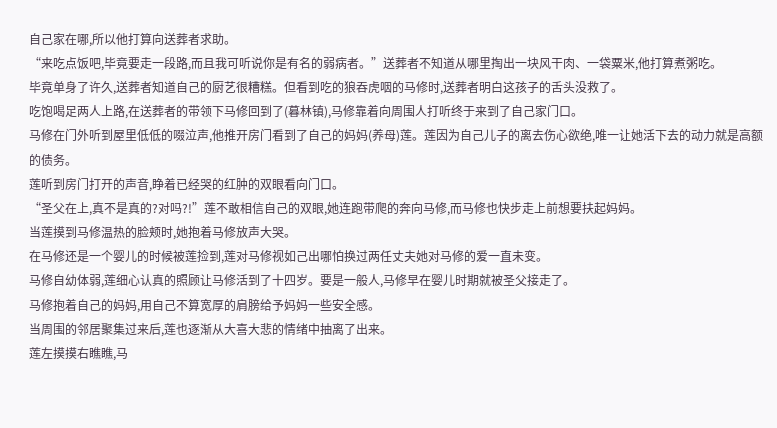自己家在哪,所以他打算向送葬者求助。
“来吃点饭吧,毕竟要走一段路,而且我可听说你是有名的弱病者。”送葬者不知道从哪里掏出一块风干肉、一袋粟米,他打算煮粥吃。
毕竟单身了许久,送葬者知道自己的厨艺很糟糕。但看到吃的狼吞虎咽的马修时,送葬者明白这孩子的舌头没救了。
吃饱喝足两人上路,在送葬者的带领下马修回到了(暮林镇),马修靠着向周围人打听终于来到了自己家门口。
马修在门外听到屋里低低的啜泣声,他推开房门看到了自己的妈妈(养母)莲。莲因为自己儿子的离去伤心欲绝,唯一让她活下去的动力就是高额的债务。
莲听到房门打开的声音,睁着已经哭的红肿的双眼看向门口。
“圣父在上,真不是真的?对吗?!”莲不敢相信自己的双眼,她连跑带爬的奔向马修,而马修也快步走上前想要扶起妈妈。
当莲摸到马修温热的脸颊时,她抱着马修放声大哭。
在马修还是一个婴儿的时候被莲捡到,莲对马修视如己出哪怕换过两任丈夫她对马修的爱一直未变。
马修自幼体弱,莲细心认真的照顾让马修活到了十四岁。要是一般人,马修早在婴儿时期就被圣父接走了。
马修抱着自己的妈妈,用自己不算宽厚的肩膀给予妈妈一些安全感。
当周围的邻居聚集过来后,莲也逐渐从大喜大悲的情绪中抽离了出来。
莲左摸摸右瞧瞧,马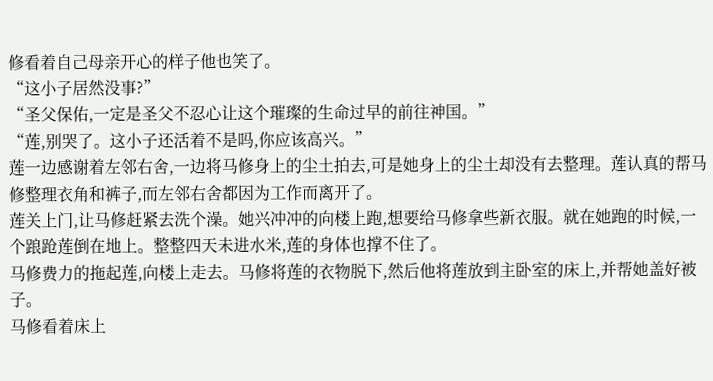修看着自己母亲开心的样子他也笑了。
“这小子居然没事?”
“圣父保佑,一定是圣父不忍心让这个璀璨的生命过早的前往神国。”
“莲,别哭了。这小子还活着不是吗,你应该高兴。”
莲一边感谢着左邻右舍,一边将马修身上的尘土拍去,可是她身上的尘土却没有去整理。莲认真的帮马修整理衣角和裤子,而左邻右舍都因为工作而离开了。
莲关上门,让马修赶紧去洗个澡。她兴冲冲的向楼上跑,想要给马修拿些新衣服。就在她跑的时候,一个踉跄莲倒在地上。整整四天未进水米,莲的身体也撑不住了。
马修费力的拖起莲,向楼上走去。马修将莲的衣物脱下,然后他将莲放到主卧室的床上,并帮她盖好被子。
马修看着床上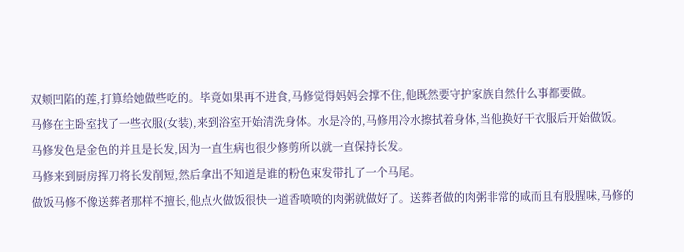双颊凹陷的莲,打算给她做些吃的。毕竟如果再不进食,马修觉得妈妈会撑不住,他既然要守护家族自然什么事都要做。
马修在主卧室找了一些衣服(女装),来到浴室开始清洗身体。水是冷的,马修用冷水擦拭着身体,当他换好干衣服后开始做饭。
马修发色是金色的并且是长发,因为一直生病也很少修剪所以就一直保持长发。
马修来到厨房挥刀将长发削短,然后拿出不知道是谁的粉色束发带扎了一个马尾。
做饭马修不像送葬者那样不擅长,他点火做饭很快一道香喷喷的肉粥就做好了。送葬者做的肉粥非常的咸而且有股腥味,马修的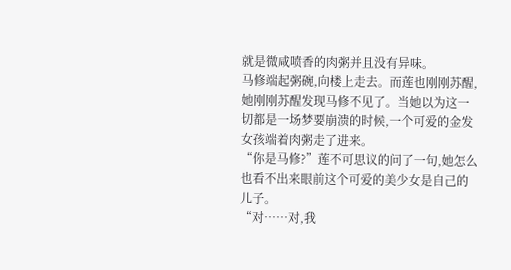就是微咸喷香的肉粥并且没有异味。
马修端起粥碗,向楼上走去。而莲也刚刚苏醒,她刚刚苏醒发现马修不见了。当她以为这一切都是一场梦要崩溃的时候,一个可爱的金发女孩端着肉粥走了进来。
“你是马修?”莲不可思议的问了一句,她怎么也看不出来眼前这个可爱的美少女是自己的儿子。
“对……对,我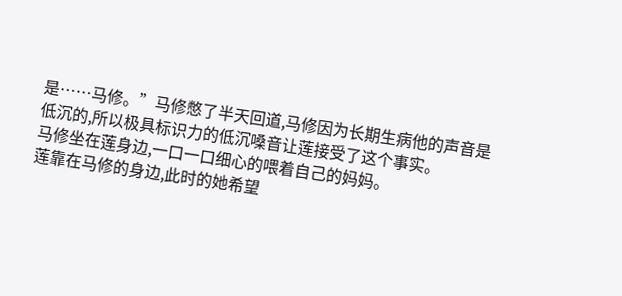是……马修。”马修憋了半天回道,马修因为长期生病他的声音是低沉的,所以极具标识力的低沉嗓音让莲接受了这个事实。
马修坐在莲身边,一口一口细心的喂着自己的妈妈。
莲靠在马修的身边,此时的她希望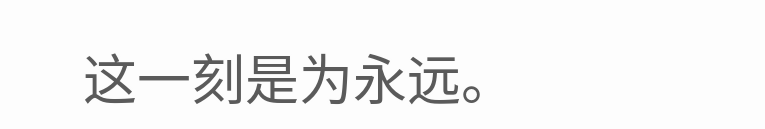这一刻是为永远。